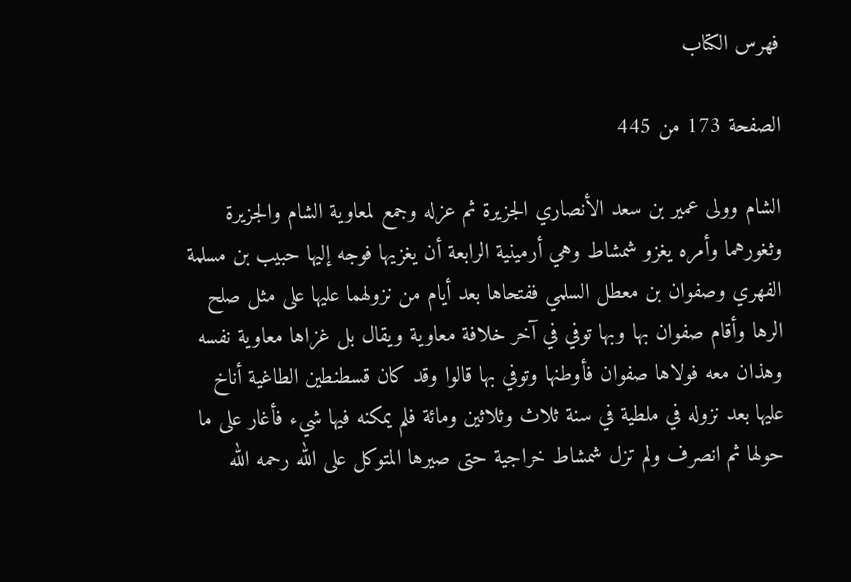فهرس الكتاب

الصفحة 173 من 445

الشام وولى عمير بن سعد الأنصاري الجزيرة ثم عزله وجمع لمعاوية الشام والجزيرة وثغورهما وأمره يغزو شمشاط وهي أرمينية الرابعة أن يغزيها فوجه إليها حبيب بن مسلمة الفهري وصفوان بن معطل السلمي ففتحاها بعد أيام من نزولهما عليها على مثل صلح الرها وأقام صفوان بها وبها توفي في آخر خلافة معاوية ويقال بل غزاها معاوية نفسه وهذان معه فولاها صفوان فأوطنها وتوفي بها قالوا وقد كان قسطنطين الطاغية أناخ عليها بعد نزوله في ملطية في سنة ثلاث وثلاثين ومائة فلم يمكنه فيها شيء فأغار على ما حولها ثم انصرف ولم تزل شمشاط خراجية حتى صيرها المتوكل على الله رحمه الله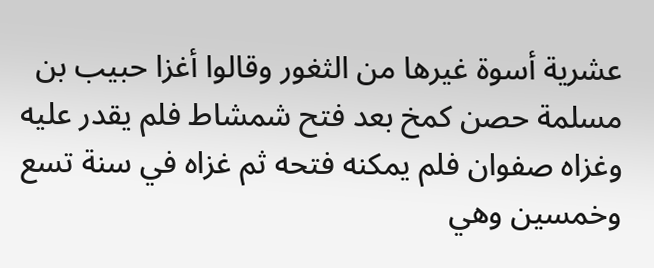عشرية أسوة غيرها من الثغور وقالوا أغزا حبيب بن مسلمة حصن كمخ بعد فتح شمشاط فلم يقدر عليه وغزاه صفوان فلم يمكنه فتحه ثم غزاه في سنة تسع وخمسين وهي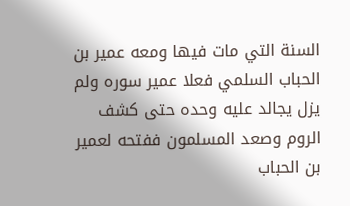السنة التي مات فيها ومعه عمير بن الحباب السلمي فعلا عمير سوره ولم يزل يجالد عليه وحده حتى كشف الروم وصعد المسلمون ففتحه لعمير بن الحباب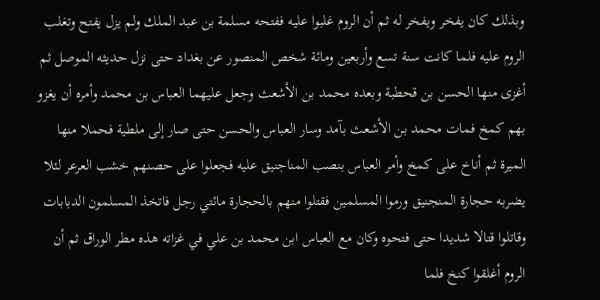وبذلك كان يفخر ويفخر له ثم أن الروم غلبوا عليه ففتحه مسلمة بن عبد الملك ولم يزل يفتح وتغلب الروم عليه فلما كانت سنة تسع وأربعين ومائة شخص المنصور عن بغداد حتى نزل حديثه الموصل ثم أغزى منها الحسن بن قحطبة وبعده محمد بن الأشعث وجعل عليهما العباس بن محمد وأمره أن يغزو بهم كمخ فمات محمد بن الأشعث بآمد وسار العباس والحسن حتى صار إلى ملطية فحملا منها الميرة ثم أناخ على كمخ وأمر العباس بنصب المناجنيق عليه فجعلوا على حصنهم خشب العرعر لئلا يضربه حجارة المنجنيق ورموا المسلمين فقتلوا منهم بالحجارة مائتي رجل فاتخذ المسلمون الدبابات وقاتلوا قتالا شديدا حتى فتحوه وكان مع العباس ابن محمد بن علي في غزاته هذه مطر الوراق ثم أن الروم أغلقوا كنخ فلما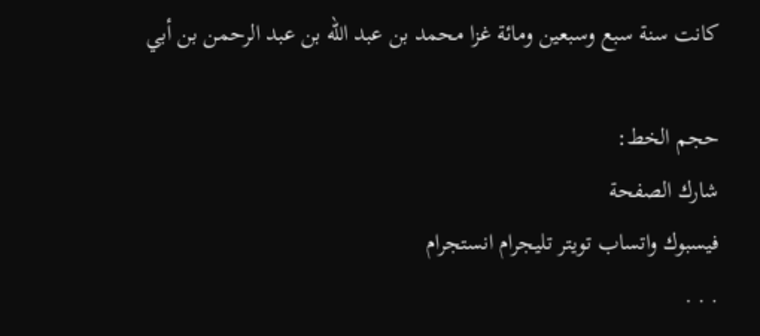كانت سنة سبع وسبعين ومائة غزا محمد بن عبد الله بن عبد الرحمن بن أبي

حجم الخط:
شارك الصفحة
فيسبوك واتساب تويتر تليجرام انستجرام
. . .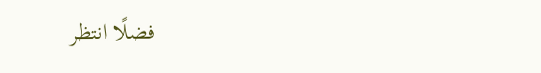فضلًا انتظر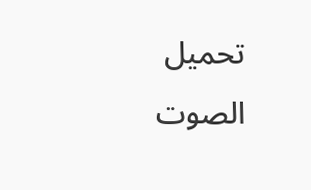تحميل الصوت